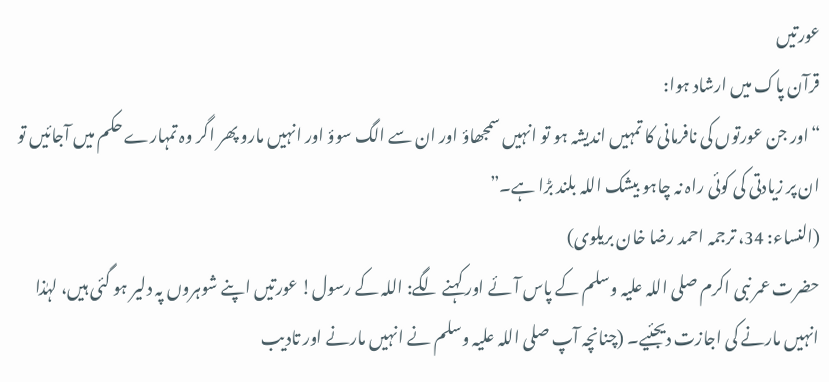عورتیں
قرآن پاک میں ارشاد ہوا:
“اور جن عورتوں کی نافرمانی کا تمہیں اندیشہ ہو تو انہیں سمجھاؤ اور ان سے الگ سوؤ اور انہیں مارو پھر اگر وہ تمہارے حکم میں آجائیں تو ان پر زیادتی کی کوئی راہ نہ چاہو بیشک اللہ بلند بڑا ہے۔”
(النساء: 34، ترجمہ احمد رضا خان بریلوی)
حضرت عمر نبی اکرم صلی اللہ علیہ وسلم کے پاس آئے اور کہنے لگے: اللہ کے رسول! عورتیں اپنے شوہروں پہ دلیر ہو گئی ہیں، لہٰذا انہیں مارنے کی اجازت دیجئیے۔ (چنانچہ آپ صلی اللہ علیہ وسلم نے انہیں مارنے اور تادیب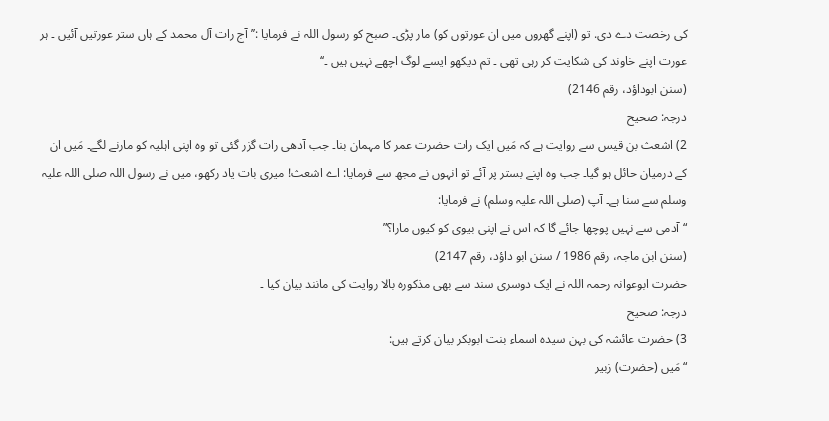کی رخصت دے دی. تو (اپنے گھروں میں ان عورتوں کو) مار پڑی۔ صبح کو رسول اللہ نے فرمایا :’’ آج رات آل محمد کے ہاں ستر عورتیں آئیں ۔ ہر عورت اپنے خاوند کی شکایت کر رہی تھی ۔ تم دیکھو ایسے لوگ اچھے نہیں ہیں ۔‘‘
(سنن ابوداؤد، رقم 2146)
درجہ: صحیح
2) اشعث بن قیس سے روایت ہے کہ مَیں ایک رات حضرت عمر کا مہمان بنا۔ جب آدھی رات گزر گئی تو وہ اپنی اہلیہ کو مارنے لگے۔ مَیں ان کے درمیان حائل ہو گیا۔ جب وہ اپنے بستر پر آئے تو انہوں نے مجھ سے فرمایا: اے اشعث! میری بات یاد رکھو، میں نے رسول اللہ صلی اللہ علیہ وسلم سے سنا ہے۔ آپ (صلی اللہ علیہ وسلم) نے فرمایا:
“آدمی سے نہیں پوچھا جائے گا کہ اس نے اپنی بیوی کو کیوں مارا؟”
(سنن ابن ماجہ، رقم 1986 / سنن ابو داؤد، رقم 2147)
حضرت ابوعوانہ رحمہ اللہ نے ایک دوسری سند سے بھی مذکورہ بالا روایت کی مانند بیان کیا ۔
درجہ: صحیح
3) حضرت عائشہ کی بہن سیدہ اسماء بنت ابوبکر بیان کرتے ہیں:
“مَیں (حضرت) زبیر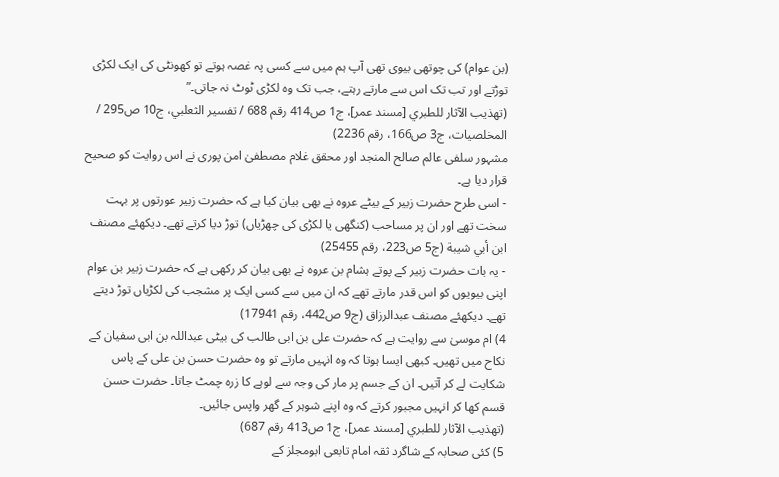(بن عوام) کی چوتھی بیوی تھی آپ ہم میں سے کسی پہ غصہ ہوتے تو کھونٹی کی ایک لکڑی توڑتے اور تب تک اس سے مارتے رہتے، جب تک وہ لکڑی ٹوٹ نہ جاتی۔”
(تهذيب الآثار للطبري [مسند عمر]، ج1 ص414 رقم 688 / تفسیر الثعلبي، ج10 ص295 / المخلصيات، ج3 ص166، رقم 2236)
مشہور سلفی عالم صالح المنجد اور محقق غلام مصطفیٰ امن پوری نے اس روایت کو صحیح قرار دیا ہے۔
- اسی طرح حضرت زبیر کے بیٹے عروہ نے بھی بیان کیا ہے کہ حضرت زبیر عورتوں پر بہت سخت تھے اور ان پر مساحب (کنگھی یا لکڑی کی چھڑیاں) توڑ دیا کرتے تھے۔ دیکھئے مصنف ابن أبي شيبة (ج5 ص223، رقم 25455)
- یہ بات حضرت زبیر کے پوتے ہشام بن عروہ نے بھی بیان کر رکھی ہے کہ حضرت زبیر بن عوام اپنی بیویوں کو اس قدر مارتے تھے کہ ان میں سے کسی ایک پر مشجب کی لکڑیاں توڑ دیتے تھے۔ دیکھئے مصنف عبدالرزاق (ج9 ص442، رقم 17941)
4) ام موسیٰ سے روایت ہے کہ حضرت علی بن ابی طالب کی بیٹی عبداللہ بن ابی سفیان کے نکاح میں تھیں۔ کبھی ایسا ہوتا کہ وہ انہیں مارتے تو وہ حضرت حسن بن علی کے پاس شکایت لے کر آتیں۔ ان کے جسم پر مار کی وجہ سے لوہے کا زرہ چمٹ جاتا۔ حضرت حسن قسم کھا کر انہیں مجبور کرتے کہ وہ اپنے شوہر کے گھر واپس جائیں۔
(تهذيب الآثار للطبري [مسند عمر]، ج1 ص413 رقم 687)
5) کئی صحابہ کے شاگرد ثقہ امام تابعی ابومجلز کے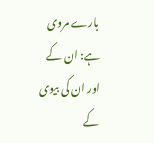بارے مروی ہے: ان کے اور ان کی بیوی کے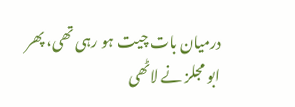درمیان بات چیت ہو رہی تھی، پھر ابو مجلز نے لاٹھی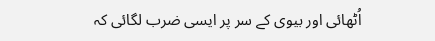اُٹھائی اور بیوی کے سر پر ایسی ضرب لگائی کہ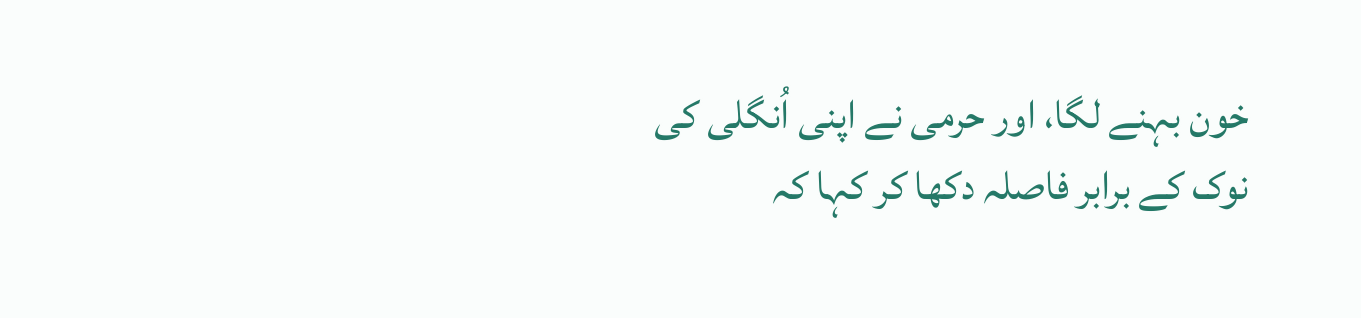خون بہنے لگا، اور حرمی نے اپنی اُنگلی کی نوک کے برابر فاصلہ دکھا کر کہا کہ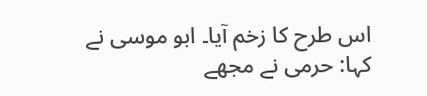اس طرح کا زخم آیا۔ ابو موسى نے کہا: حرمی نے مجھے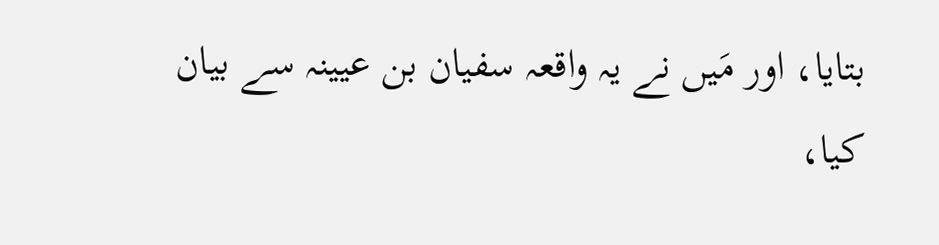بتایا، اور مَیں نے یہ واقعہ سفیان بن عیینہ سے بیان کیا،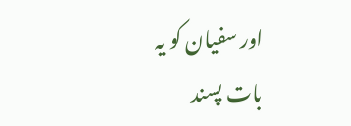اور سفیان کو یہ بات پسند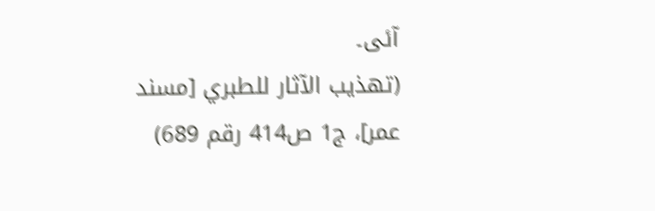آئی۔
(تهذيب الآثار للطبري [مسند عمر]، ج1 ص414 رقم 689)